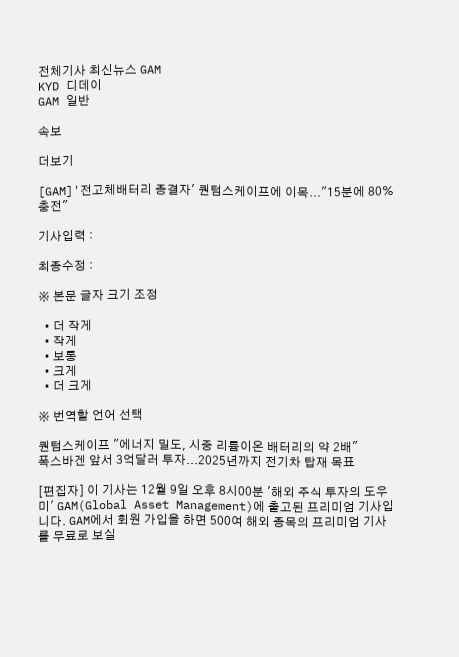전체기사 최신뉴스 GAM
KYD 디데이
GAM 일반

속보

더보기

[GAM]'전고체배터리 종결자' 퀀텀스케이프에 이목..."15분에 80% 충전"

기사입력 :

최종수정 :

※ 본문 글자 크기 조정

  • 더 작게
  • 작게
  • 보통
  • 크게
  • 더 크게

※ 번역할 언어 선택

퀀텀스케이프 "에너지 밀도, 시중 리튬이온 배터리의 약 2배"
폭스바겐 앞서 3억달러 투자...2025년까지 전기차 탑재 목표

[편집자] 이 기사는 12월 9일 오후 8시00분 '해외 주식 투자의 도우미' GAM(Global Asset Management)에 출고된 프리미엄 기사입니다. GAM에서 회원 가입을 하면 500여 해외 종목의 프리미엄 기사를 무료로 보실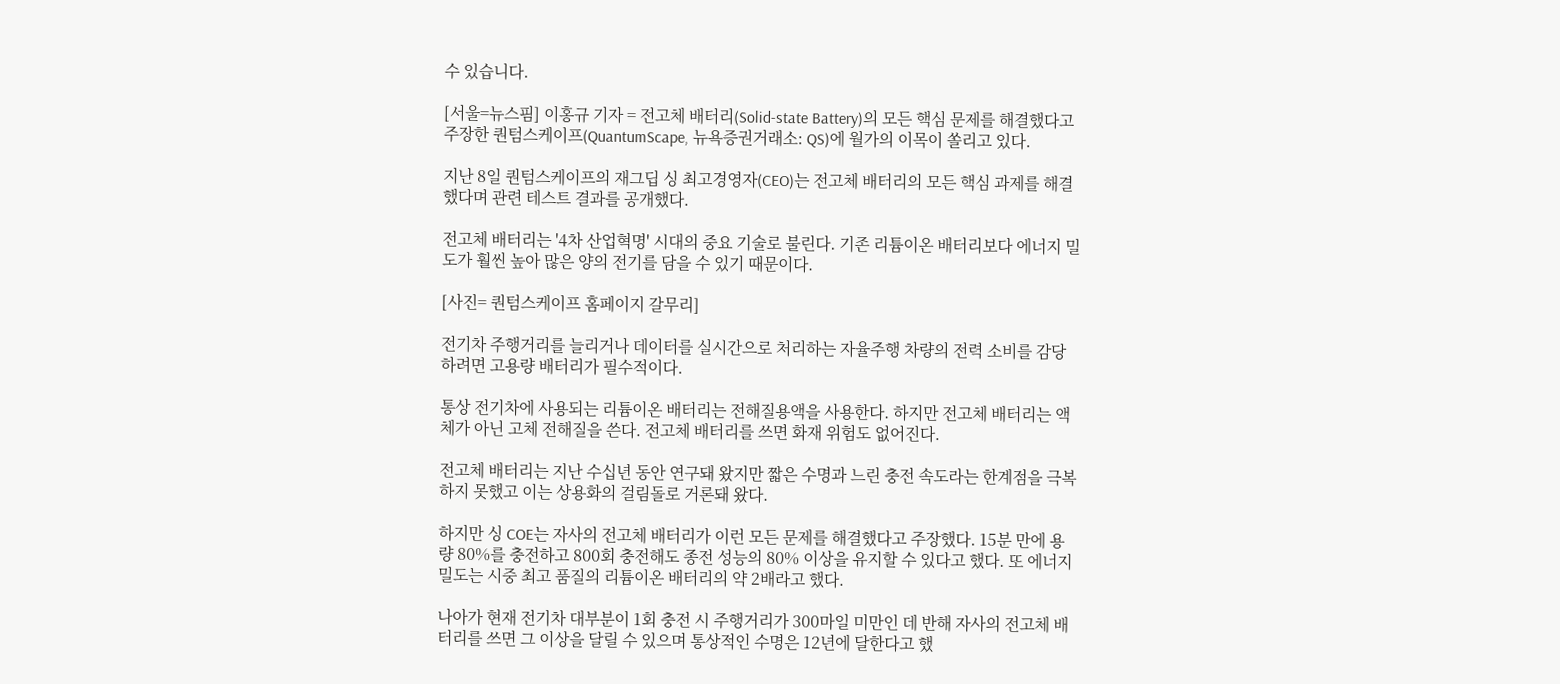수 있습니다.

[서울=뉴스핌] 이홍규 기자 = 전고체 배터리(Solid-state Battery)의 모든 핵심 문제를 해결했다고 주장한 퀀텀스케이프(QuantumScape, 뉴욕증권거래소: QS)에 월가의 이목이 쏠리고 있다.

지난 8일 퀀텀스케이프의 재그딥 싱 최고경영자(CEO)는 전고체 배터리의 모든 핵심 과제를 해결했다며 관련 테스트 결과를 공개했다.

전고체 배터리는 '4차 산업혁명' 시대의 중요 기술로 불린다. 기존 리튬이온 배터리보다 에너지 밀도가 훨씬 높아 많은 양의 전기를 담을 수 있기 때문이다.

[사진= 퀀텀스케이프 홈페이지 갈무리]

전기차 주행거리를 늘리거나 데이터를 실시간으로 처리하는 자율주행 차량의 전력 소비를 감당하려면 고용량 배터리가 필수적이다.

통상 전기차에 사용되는 리튬이온 배터리는 전해질용액을 사용한다. 하지만 전고체 배터리는 액체가 아닌 고체 전해질을 쓴다. 전고체 배터리를 쓰면 화재 위험도 없어진다.

전고체 배터리는 지난 수십년 동안 연구돼 왔지만 짧은 수명과 느린 충전 속도라는 한계점을 극복하지 못했고 이는 상용화의 걸림돌로 거론돼 왔다.

하지만 싱 COE는 자사의 전고체 배터리가 이런 모든 문제를 해결했다고 주장했다. 15분 만에 용량 80%를 충전하고 800회 충전해도 종전 성능의 80% 이상을 유지할 수 있다고 했다. 또 에너지 밀도는 시중 최고 품질의 리튬이온 배터리의 약 2배라고 했다.

나아가 현재 전기차 대부분이 1회 충전 시 주행거리가 300마일 미만인 데 반해 자사의 전고체 배터리를 쓰면 그 이상을 달릴 수 있으며 통상적인 수명은 12년에 달한다고 했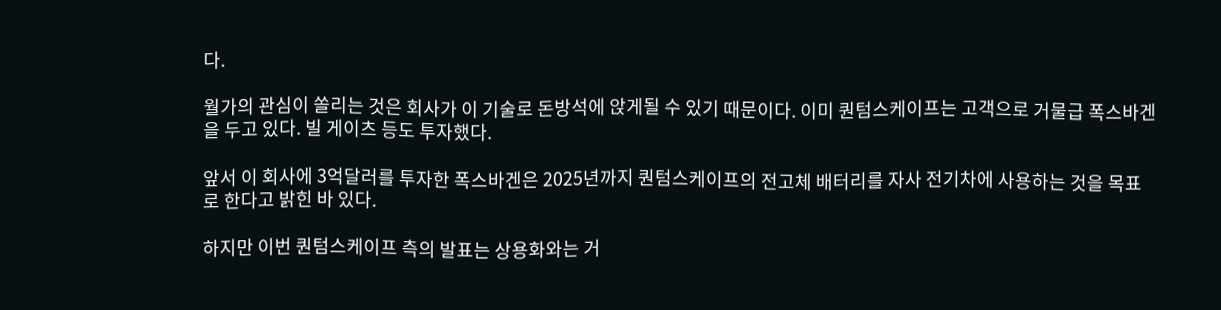다.

월가의 관심이 쏠리는 것은 회사가 이 기술로 돈방석에 앉게될 수 있기 때문이다. 이미 퀀텀스케이프는 고객으로 거물급 폭스바겐을 두고 있다. 빌 게이츠 등도 투자했다.

앞서 이 회사에 3억달러를 투자한 폭스바겐은 2025년까지 퀀텀스케이프의 전고체 배터리를 자사 전기차에 사용하는 것을 목표로 한다고 밝힌 바 있다.

하지만 이번 퀀텀스케이프 측의 발표는 상용화와는 거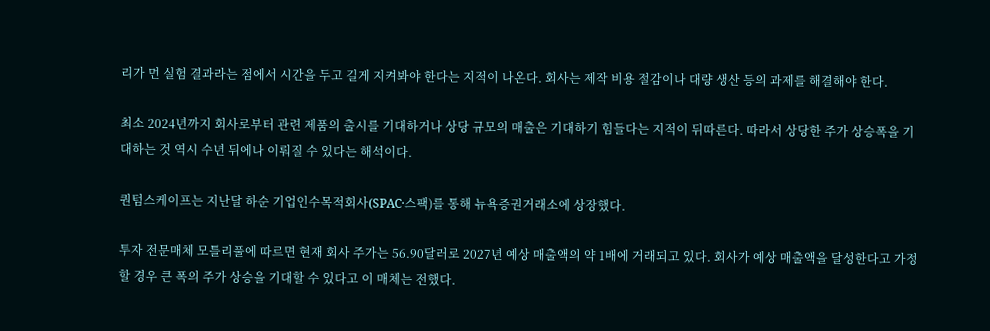리가 먼 실험 결과라는 점에서 시간을 두고 길게 지켜봐야 한다는 지적이 나온다. 회사는 제작 비용 절감이나 대량 생산 등의 과제를 해결해야 한다.

최소 2024년까지 회사로부터 관련 제품의 출시를 기대하거나 상당 규모의 매출은 기대하기 힘들다는 지적이 뒤따른다. 따라서 상당한 주가 상승폭을 기대하는 것 역시 수년 뒤에나 이뤄질 수 있다는 해석이다.

퀀텀스케이프는 지난달 하순 기업인수목적회사(SPAC·스팩)를 통해 뉴욕증권거래소에 상장했다.

투자 전문매체 모틀리풀에 따르면 현재 회사 주가는 56.90달러로 2027년 예상 매출액의 약 1배에 거래되고 있다. 회사가 예상 매출액을 달성한다고 가정할 경우 큰 폭의 주가 상승을 기대할 수 있다고 이 매체는 전했다.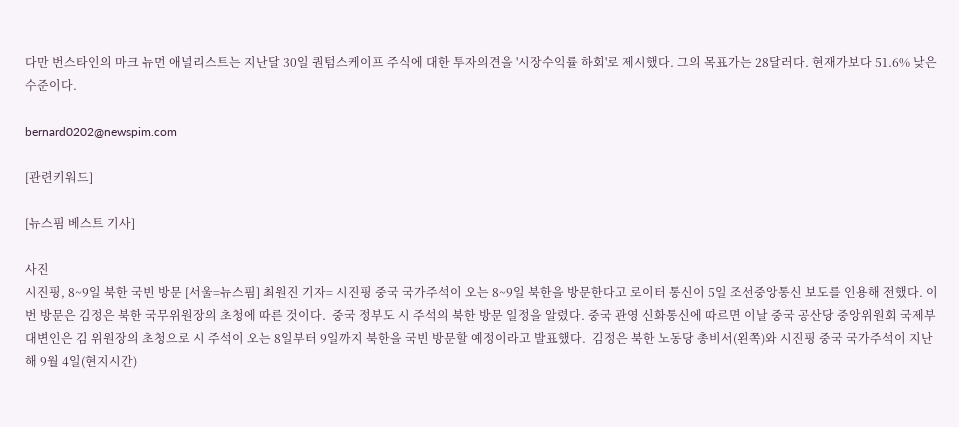다만 번스타인의 마크 뉴먼 애널리스트는 지난달 30일 퀀텀스케이프 주식에 대한 투자의견을 '시장수익률 하회'로 제시했다. 그의 목표가는 28달러다. 현재가보다 51.6% 낮은 수준이다.

bernard0202@newspim.com

[관련키워드]

[뉴스핌 베스트 기사]

사진
시진핑, 8~9일 북한 국빈 방문 [서울=뉴스핌] 최원진 기자= 시진핑 중국 국가주석이 오는 8~9일 북한을 방문한다고 로이터 통신이 5일 조선중앙통신 보도를 인용해 전했다. 이번 방문은 김정은 북한 국무위원장의 초청에 따른 것이다.  중국 정부도 시 주석의 북한 방문 일정을 알렸다. 중국 관영 신화통신에 따르면 이날 중국 공산당 중앙위원회 국제부 대변인은 김 위원장의 초청으로 시 주석이 오는 8일부터 9일까지 북한을 국빈 방문할 예정이라고 발표했다.  김정은 북한 노동당 총비서(왼쪽)와 시진핑 중국 국가주석이 지난해 9월 4일(현지시간)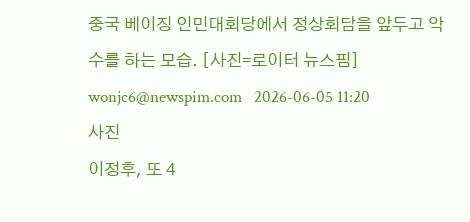중국 베이징 인민대회당에서 정상회담을 앞두고 악수를 하는 모습. [사진=로이터 뉴스핌] wonjc6@newspim.com   2026-06-05 11:20
사진
이정후, 또 4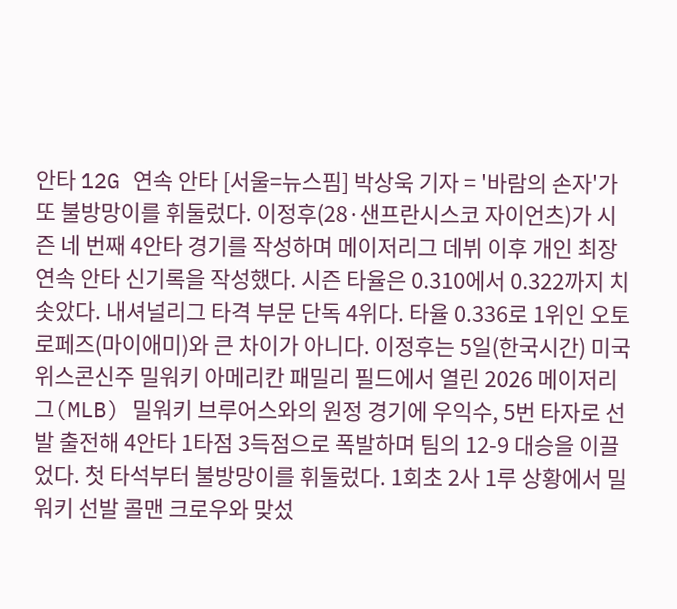안타 12G 연속 안타 [서울=뉴스핌] 박상욱 기자 = '바람의 손자'가 또 불방망이를 휘둘렀다. 이정후(28·샌프란시스코 자이언츠)가 시즌 네 번째 4안타 경기를 작성하며 메이저리그 데뷔 이후 개인 최장 연속 안타 신기록을 작성했다. 시즌 타율은 0.310에서 0.322까지 치솟았다. 내셔널리그 타격 부문 단독 4위다. 타율 0.336로 1위인 오토 로페즈(마이애미)와 큰 차이가 아니다. 이정후는 5일(한국시간) 미국 위스콘신주 밀워키 아메리칸 패밀리 필드에서 열린 2026 메이저리그(MLB) 밀워키 브루어스와의 원정 경기에 우익수, 5번 타자로 선발 출전해 4안타 1타점 3득점으로 폭발하며 팀의 12-9 대승을 이끌었다. 첫 타석부터 불방망이를 휘둘렀다. 1회초 2사 1루 상황에서 밀워키 선발 콜맨 크로우와 맞섰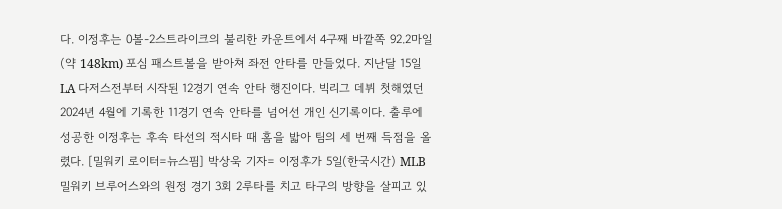다. 이정후는 0볼-2스트라이크의 불리한 카운트에서 4구째 바깥쪽 92.2마일(약 148km) 포심 패스트볼을 받아쳐 좌전 안타를 만들었다. 지난달 15일 LA 다저스전부터 시작된 12경기 연속 안타 행진이다. 빅리그 데뷔 첫해였던 2024년 4월에 기록한 11경기 연속 안타를 넘어선 개인 신기록이다. 출루에 성공한 이정후는 후속 타선의 적시타 때 홈을 밟아 팀의 세 번째 득점을 올렸다. [밀워키 로이터=뉴스핌] 박상욱 기자= 이정후가 5일(한국시간) MLB 밀워키 브루어스와의 원정 경기 3회 2루타를 치고 타구의 방향을 살피고 있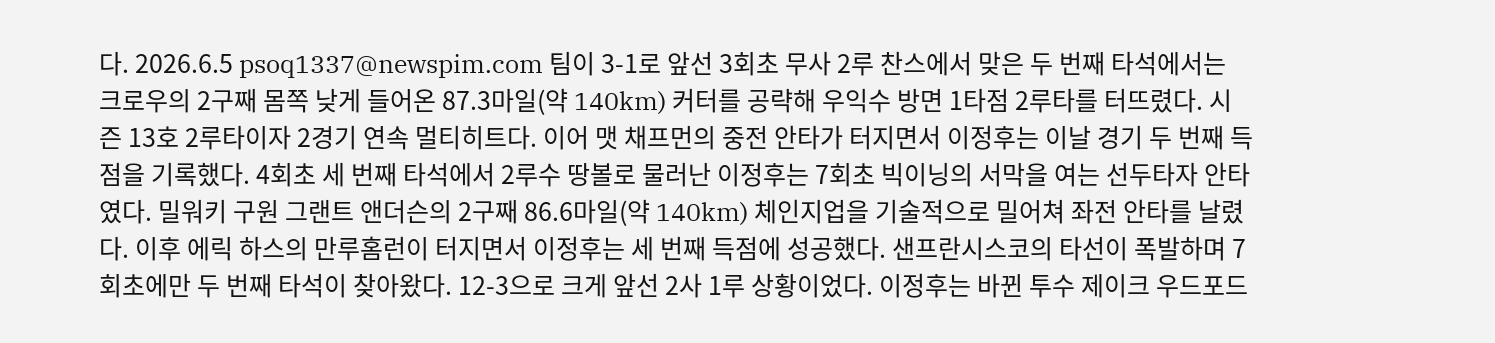다. 2026.6.5 psoq1337@newspim.com 팀이 3-1로 앞선 3회초 무사 2루 찬스에서 맞은 두 번째 타석에서는 크로우의 2구째 몸쪽 낮게 들어온 87.3마일(약 140km) 커터를 공략해 우익수 방면 1타점 2루타를 터뜨렸다. 시즌 13호 2루타이자 2경기 연속 멀티히트다. 이어 맷 채프먼의 중전 안타가 터지면서 이정후는 이날 경기 두 번째 득점을 기록했다. 4회초 세 번째 타석에서 2루수 땅볼로 물러난 이정후는 7회초 빅이닝의 서막을 여는 선두타자 안타였다. 밀워키 구원 그랜트 앤더슨의 2구째 86.6마일(약 140km) 체인지업을 기술적으로 밀어쳐 좌전 안타를 날렸다. 이후 에릭 하스의 만루홈런이 터지면서 이정후는 세 번째 득점에 성공했다. 샌프란시스코의 타선이 폭발하며 7회초에만 두 번째 타석이 찾아왔다. 12-3으로 크게 앞선 2사 1루 상황이었다. 이정후는 바뀐 투수 제이크 우드포드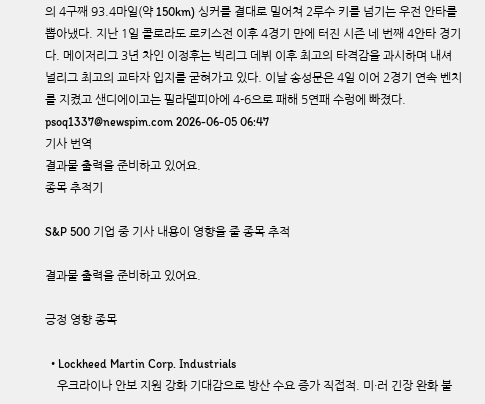의 4구째 93.4마일(약 150km) 싱커를 결대로 밀어쳐 2루수 키를 넘기는 우전 안타를 뽑아냈다. 지난 1일 콜로라도 로키스전 이후 4경기 만에 터진 시즌 네 번째 4안타 경기다. 메이저리그 3년 차인 이정후는 빅리그 데뷔 이후 최고의 타격감을 과시하며 내셔널리그 최고의 교타자 입지를 굳혀가고 있다. 이날 송성문은 4일 이어 2경기 연속 벤치를 지켰고 샌디에이고는 필라델피아에 4-6으로 패해 5연패 수렁에 빠졌다. psoq1337@newspim.com 2026-06-05 06:47
기사 번역
결과물 출력을 준비하고 있어요.
종목 추적기

S&P 500 기업 중 기사 내용이 영향을 줄 종목 추적

결과물 출력을 준비하고 있어요.

긍정 영향 종목

  • Lockheed Martin Corp. Industrials
    우크라이나 안보 지원 강화 기대감으로 방산 수요 증가 직접적. 미·러 긴장 완화 불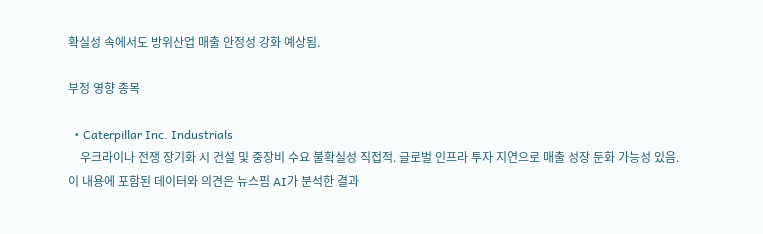확실성 속에서도 방위산업 매출 안정성 강화 예상됨.

부정 영향 종목

  • Caterpillar Inc. Industrials
    우크라이나 전쟁 장기화 시 건설 및 중장비 수요 불확실성 직접적. 글로벌 인프라 투자 지연으로 매출 성장 둔화 가능성 있음.
이 내용에 포함된 데이터와 의견은 뉴스핌 AI가 분석한 결과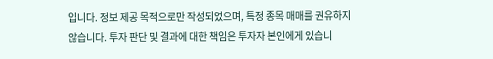입니다. 정보 제공 목적으로만 작성되었으며, 특정 종목 매매를 권유하지 않습니다. 투자 판단 및 결과에 대한 책임은 투자자 본인에게 있습니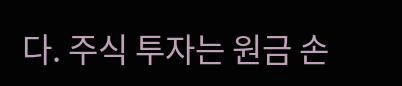다. 주식 투자는 원금 손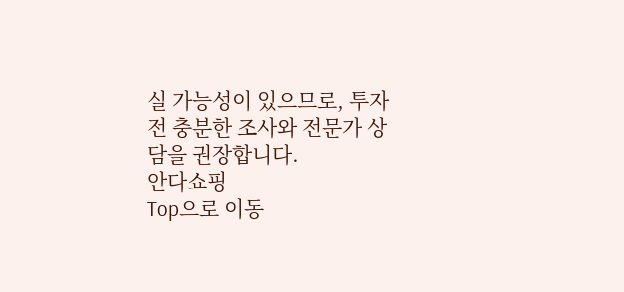실 가능성이 있으므로, 투자 전 충분한 조사와 전문가 상담을 권장합니다.
안다쇼핑
Top으로 이동